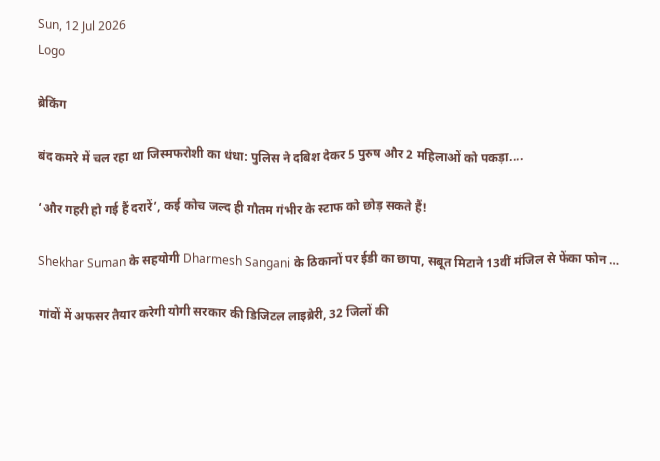Sun, 12 Jul 2026
Logo

ब्रेकिंग

बंद कमरे में चल रहा था जिस्मफरोशी का धंधा: पुलिस ने दबिश देकर 5 पुरुष और 2 महिलाओं को पकड़ा....

‘और गहरी हो गई हैं दरारें’, कई कोच जल्द ही गौतम गंभीर के स्टाफ को छोड़ सकते हैं!

Shekhar Suman के सहयोगी Dharmesh Sangani के ठिकानों पर ईडी का छापा, सबूत मिटाने 13वीं मंजिल से फेंका फोन …

गांवों में अफसर तैयार करेगी योगी सरकार की डिजिटल लाइब्रेरी, 32 जिलों की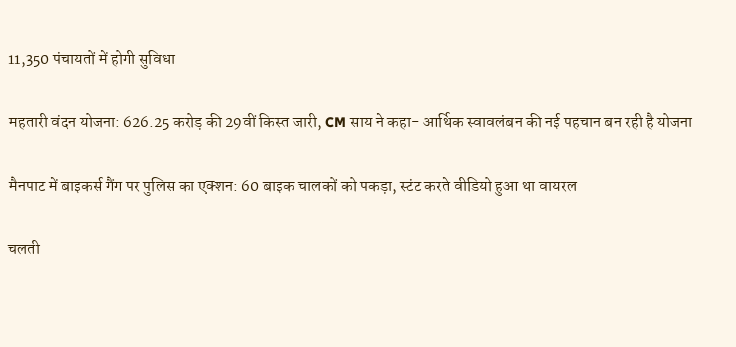11,350 पंचायतों में होगी सुविधा

महतारी वंदन योजना: 626.25 करोड़ की 29वीं किस्त जारी, CM साय ने कहा- आर्थिक स्वावलंबन की नई पहचान बन रही है योजना

मैनपाट में बाइकर्स गैंग पर पुलिस का एक्शन: 60 बाइक चालकों को पकड़ा, स्टंट करते वीडियो हुआ था वायरल

चलती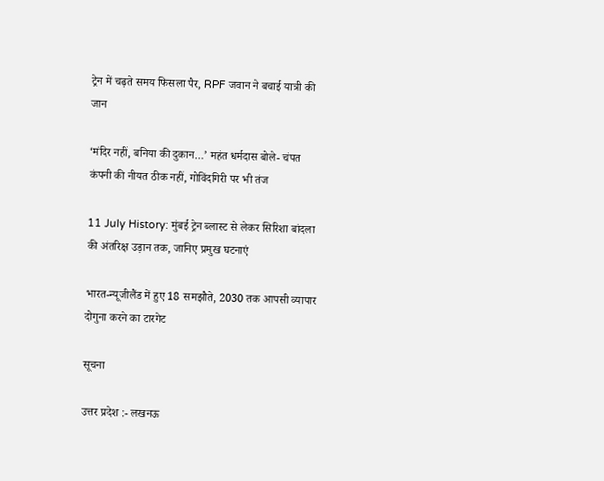ट्रेन में चढ़ते समय फिसला पैर, RPF जवान ने बचाई यात्री की जान

‘मंदिर नहीं, बनिया की दुकान…’ महंत धर्मदास बोले- चंपत कंपनी की नीयत ठीक नहीं, गोविंदगिरी पर भी तंज

11 July History: मुंबई ट्रेन ब्लास्ट से लेकर सिरिशा बांदला की अंतरिक्ष उड़ान तक, जानिए प्रमुख घटनाएं

भारत-न्यूजीलैंड में हुए 18 समझौते, 2030 तक आपसी व्यापार दोगुना करने का टारगेट

सूचना

उत्तर प्रदेश :- लखनऊ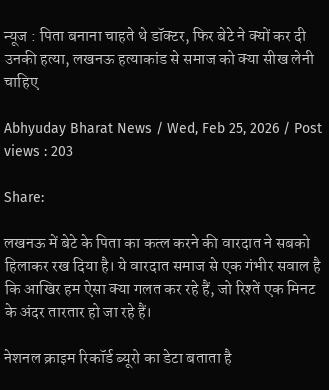न्यूज : पिता बनाना चाहते थे डॉक्टर, फिर बेटे ने क्यों कर दी उनकी हत्या, लखनऊ हत्याकांड से समाज को क्या सीख लेनी चाहिए

Abhyuday Bharat News / Wed, Feb 25, 2026 / Post views : 203

Share:

लखनऊ में बेटे के पिता का कत्ल करने की वारदात ने सबको हिलाकर रख दिया है। ये वारदात समाज से एक गंभीर सवाल है कि आखिर हम ऐसा क्या गलत कर रहे हैं, जो रिश्तें एक मिनट के अंदर तारतार हो जा रहे हैं।

नेशनल क्राइम रिकॉर्ड ब्यूरो का डेटा बताता है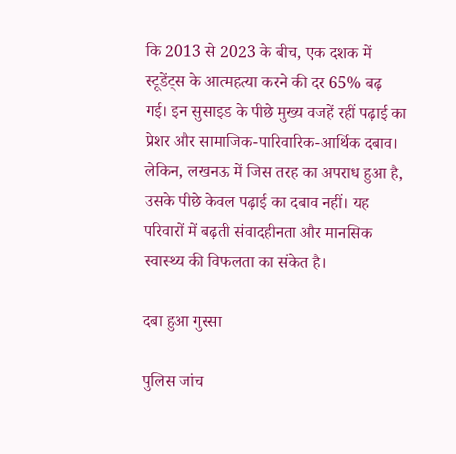कि 2013 से 2023 के बीच, एक दशक में स्टूडेंट्स के आत्महत्या करने की दर 65% बढ़ गई। इन सुसाइड के पीछे मुख्य वजहें रहीं पढ़ाई का प्रेशर और सामाजिक-पारिवारिक-आर्थिक दबाव। लेकिन, लखनऊ में जिस तरह का अपराध हुआ है, उसके पीछे केवल पढ़ाई का दबाव नहीं। यह परिवारों में बढ़ती संवादहीनता और मानसिक स्वास्थ्य की विफलता का संकेत है।

दबा हुआ गुस्सा

पुलिस जांच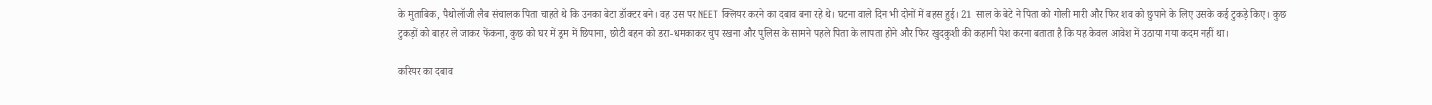के मुताबिक, पैथोलॉजी लैब संचालक पिता चाहते थे कि उनका बेटा डॉक्टर बने। वह उस पर NEET क्लियर करने का दबाव बना रहे थे। घटना वाले दिन भी दोनों में बहस हुई। 21 साल के बेटे ने पिता को गोली मारी और फिर शव को छुपाने के लिए उसके कई टुकड़े किए। कुछ टुकड़ों को बाहर ले जाकर फेंकना, कुछ को घर में ड्रम में छिपाना, छोटी बहन को डरा-धमकाकर चुप रखना और पुलिस के सामने पहले पिता के लापता होने और फिर खुदकुशी की कहानी पेश करना बताता है कि यह केवल आवेश में उठाया गया कदम नहीं था।

करियर का दबाव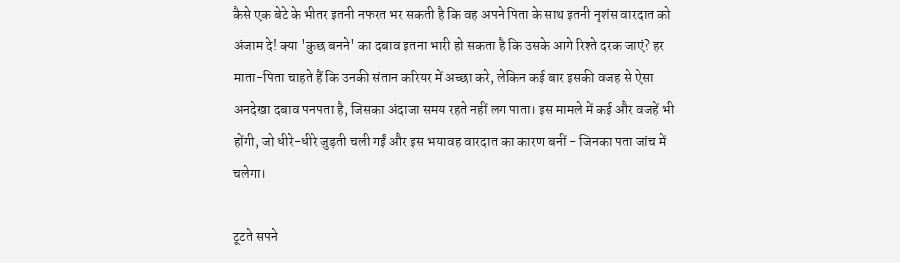कैसे एक बेटे के भीतर इतनी नफरत भर सकती है कि वह अपने पिता के साथ इतनी नृशंस वारदात को अंजाम दे! क्या 'कुछ बनने' का दबाव इतना भारी हो सकता है कि उसके आगे रिश्ते दरक जाएं? हर माता-पिता चाहते हैं कि उनकी संतान करियर में अच्छा करे, लेकिन कई बार इसकी वजह से ऐसा अनदेखा दबाव पनपता है, जिसका अंदाजा समय रहते नहीं लग पाता। इस मामले में कई और वजहें भी होंगी, जो धीरे-धीरे जुड़ती चली गईं और इस भयावह वारदात का कारण बनीं - जिनका पता जांच में चलेगा।

टूटते सपने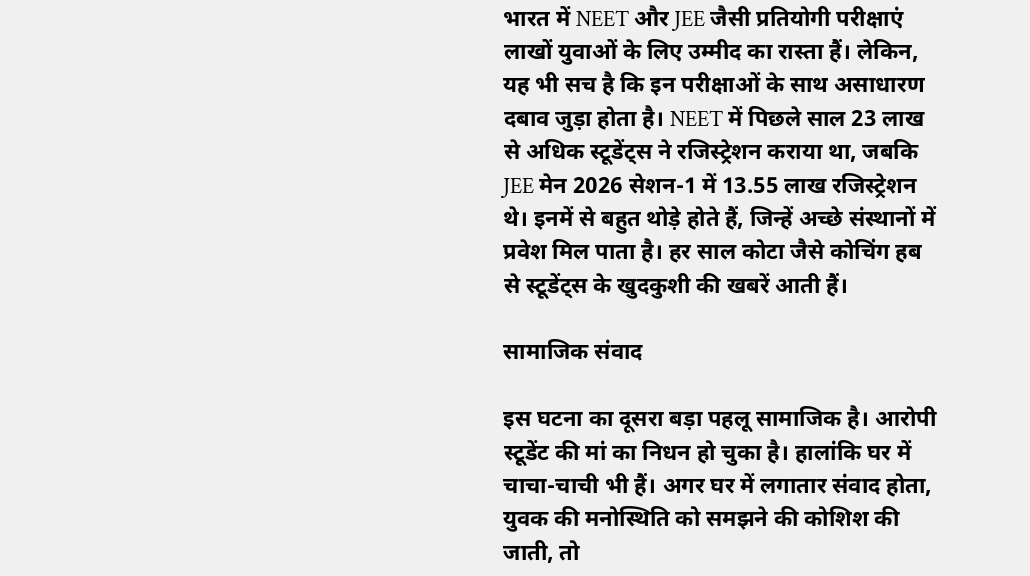भारत में NEET और JEE जैसी प्रतियोगी परीक्षाएं लाखों युवाओं के लिए उम्मीद का रास्ता हैं। लेकिन, यह भी सच है कि इन परीक्षाओं के साथ असाधारण दबाव जुड़ा होता है। NEET में पिछले साल 23 लाख से अधिक स्टूडेंट्स ने रजिस्ट्रेशन कराया था, जबकि JEE मेन 2026 सेशन-1 में 13.55 लाख रजिस्ट्रेशन थे। इनमें से बहुत थोड़े होते हैं, जिन्हें अच्छे संस्थानों में प्रवेश मिल पाता है। हर साल कोटा जैसे कोचिंग हब से स्टूडेंट्स के खुदकुशी की खबरें आती हैं।

सामाजिक संवाद

इस घटना का दूसरा बड़ा पहलू सामाजिक है। आरोपी स्टूडेंट की मां का निधन हो चुका है। हालांकि घर में चाचा-चाची भी हैं। अगर घर में लगातार संवाद होता, युवक की मनोस्थिति को समझने की कोशिश की जाती, तो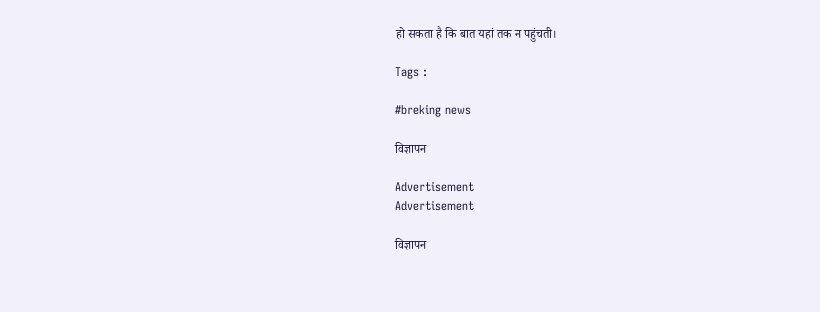हो सकता है कि बात यहां तक न पहुंचती।

Tags :

#breking news

विज्ञापन

Advertisement
Advertisement

विज्ञापन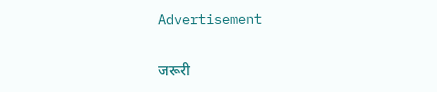Advertisement

जरूरी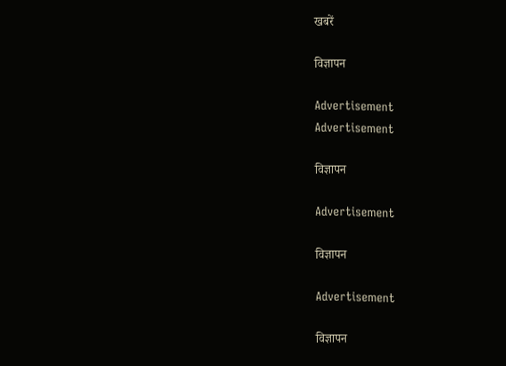खबरें

विज्ञापन

Advertisement
Advertisement

विज्ञापन

Advertisement

विज्ञापन

Advertisement

विज्ञापन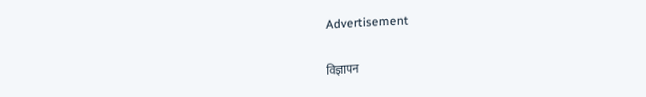Advertisement

विज्ञापन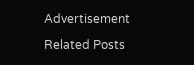Advertisement

Related Posts